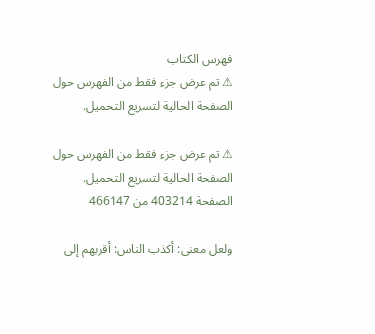فهرس الكتاب
⚠ تم عرض جزء فقط من الفهرس حول الصفحة الحالية لتسريع التحميل.

⚠ تم عرض جزء فقط من الفهرس حول الصفحة الحالية لتسريع التحميل.
الصفحة 403214 من 466147

ولعل معنى: أكذب الناس: أقربهم إلى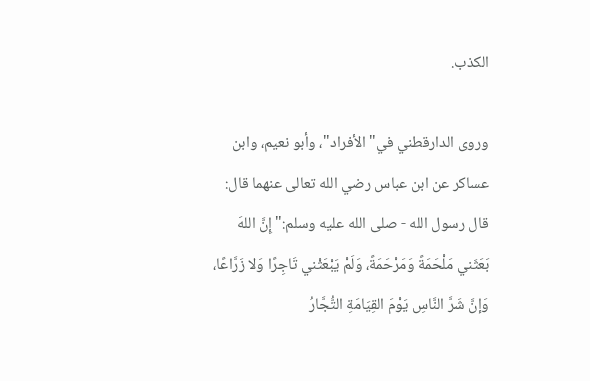الكذب.

وروى الدارقطني في"الأفراد"، وأبو نعيم، وابن عساكر عن ابن عباس رضي الله تعالى عنهما قال: قال رسول الله - صلى الله عليه وسلم:"إِنَّ اللهَ بَعَثَني مَلْحَمَةً وَمَرْحَمَةً، وَلَمْ يَبْعَثْني تَاجِرًا وَلا زَرَّاعًا، وَإنَّ شَرَّ النَّاسِ يَوْمَ القِيَامَةِ التُّجَّارُ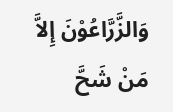وَالزَّرَّاعُوْنَ إِلاَّ مَنْ شَحَّ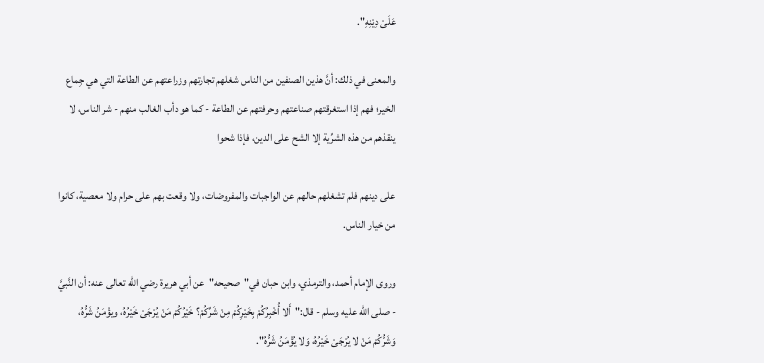عَلَىْ دِيْنِهِ".

والمعنى في ذلك: أنَّ هذين الصنفين من الناس شغلهم تجارتهم وزراعتهم عن الطاعة التي هي جِماع الخير؛ فهم إذا استغرقتهم صناعتهم وحرفتهم عن الطاعة - كما هو دأب الغالب منهم - شر الناس، لا ينقذهم من هذه الشرِّية إلا الشح على الدين، فإذا شحوا

على دينهم فلم تشغلهم حالهم عن الواجبات والمفروضات، ولا وقعت بهم على حرام ولا معصية، كانوا من خيار الناس.

وروى الإمام أحمد، والترمذي، وابن حبان في"صحيحه"عن أبي هريرة رضي الله تعالى عنه: أن النَّبيَّ - صلى الله عليه وسلم - قال:"أَلا أُخْبِرُكُمْ بِخَيْرِكُمْ مِنْ شَرِّكُمْ؟ خَيْرُكُمْ مَنْ يُرْجَىْ خَيْرُهُ، ويؤْمَنُ شَرُّهُ، وَشَرُّكُمْ مَنْ لا يُرْجَىْ خَيْرُهُ، وَلا يُؤْمَنُ شَرُّهُ".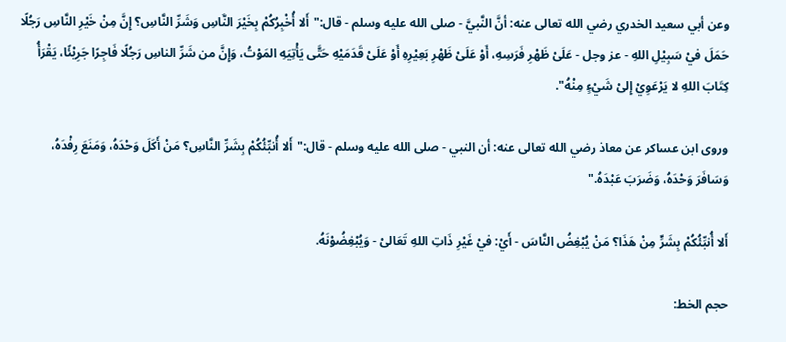وعن أبي سعيد الخدري رضي الله تعالى عنه: أنَّ النَّبيَّ - صلى الله عليه وسلم - قال:"أَلا أُخْبِرُكُمْ بِخَيْرَ النَّاسِ وَشَرِّ النَّاسِ؟ إِنَّ مِنْ خَيْرِ النَّاسِ رَجُلًا حَمَلَ فيْ سَبِيْلِ اللهِ - عز وجل - عَلَىْ ظَهْرِ فَرَسِهِ، أَوْ عَلَىْ ظَهْرِ بَعِيْرِهِ أَوْ عَلَىْ قَدَمَيْهِ حَتَّى يَأْتِيَهِ المَوْتُ، وَإِنَّ من شَرِّ الناسِ رَجُلًا فَاجِرًا جَرِيْئًا، يَقْرَأُ كِتَابَ اللهِ لا يَرْعَوِيْ إِلىْ شَيْءٍ مِنْهُ".

وروى ابن عساكر عن معاذ رضي الله تعالى عنه: أن النبي - صلى الله عليه وسلم - قال:"أَلا أُنبِّئُكُمْ بِشَرِّ النَّاسِ؟ مَنْ أَكَلَ وَحْدَهُ، وَمَنَعَ رِفْدَهُ، وَسَافَرَ وَحْدَهُ، وَضَرَبَ عَبْدَهُ."

أَلا أُنبِّئُكُمْ بِشَرٍّ مِنْ هَذَا؟ مَنْ يُبْغِضُ النَّاسَ - أَيْ: فيْ غَيْرِ ذَاتِ اللهِ تَعَالىْ - وَيُبْغِضُوْنَهُ.

حجم الخط: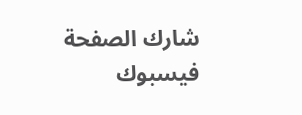شارك الصفحة
فيسبوك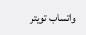واتساب تويتر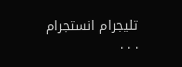تليجرام انستجرام
. . .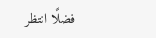فضلًا انتظر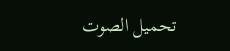تحميل الصوت